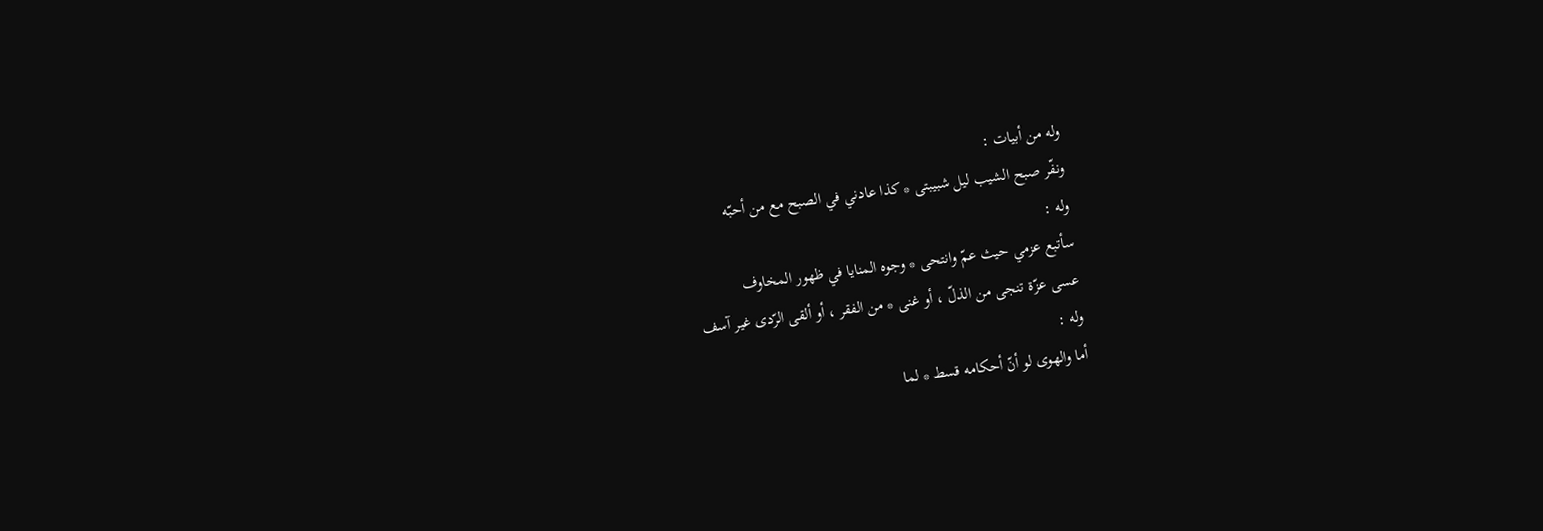وله من أبيات :
ونفّر صبح الشيب ليل شبيبتى * كذا عادني في الصبح مع من أحبّه
وله :
سأتبع عزمي حيث عمّ وانتحى * وجوه المنايا في ظهور المخاوف
عسى عزّة تنجى من الذلّ ، أو غنى * من الفقر ، أو ألقى الرّدى غير آسف
وله :
أما والهوى لو أنّ أحكامه قسط * لما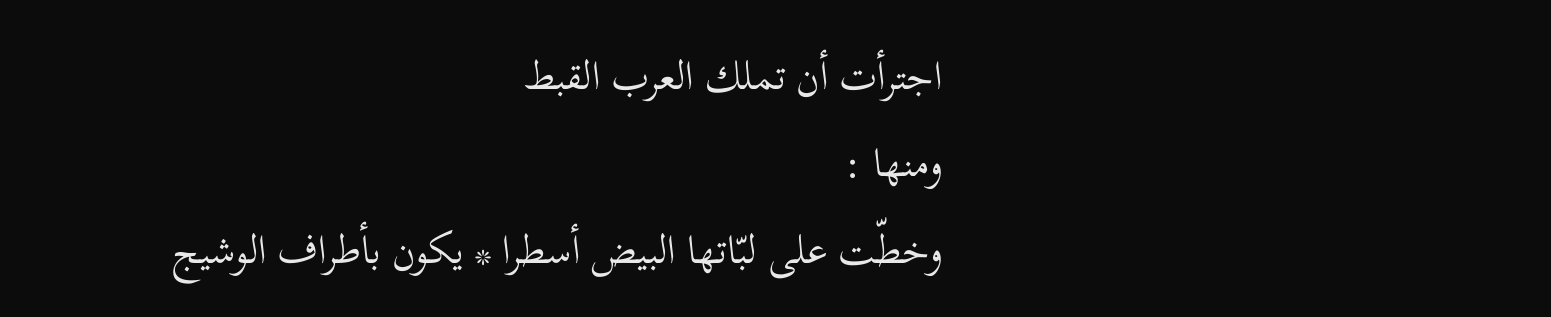اجترأت أن تملك العرب القبط
ومنها :
وخطّت على لبّاتها البيض أسطرا * يكون بأطراف الوشيج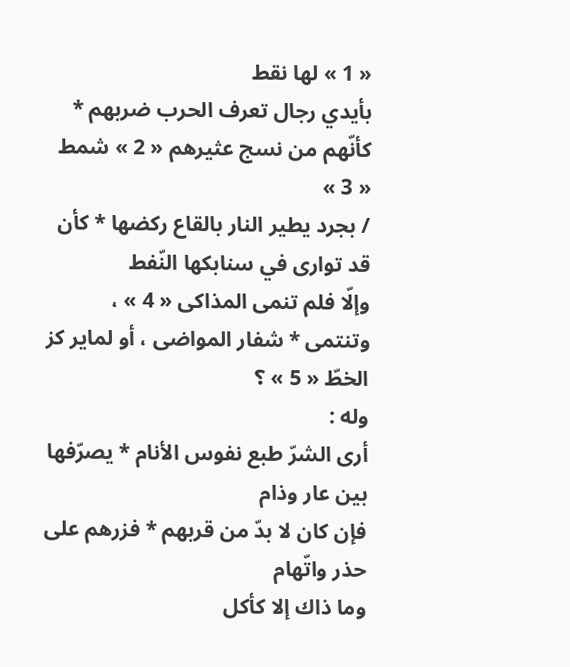« 1 » لها نقط
بأيدي رجال تعرف الحرب ضربهم * كأنّهم من نسج عثيرهم « 2 » شمط « 3 »
/ بجرد يطير النار بالقاع ركضها * كأن قد توارى في سنابكها النّفط
وإلّا فلم تنمى المذاكى « 4 » ، وتنتمى * شفار المواضى ، أو لماير كز الخطّ « 5 » ؟
وله :
أرى الشرّ طبع نفوس الأنام * يصرّفها بين عار وذام
فإن كان لا بدّ من قربهم * فزرهم على حذر واتّهام
وما ذاك إلا كأكل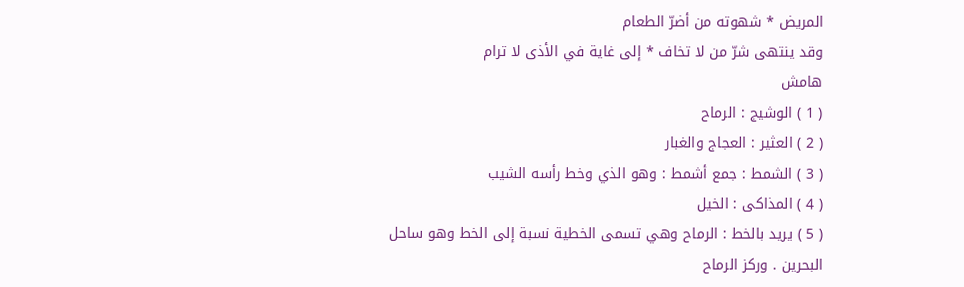المريض * شهوته من أضرّ الطعام
وقد ينتهى شرّ من لا تخاف * إلى غاية في الأذى لا ترام
هامش
( 1 ) الوشيج : الرماح
( 2 ) العثير : العجاج والغبار
( 3 ) الشمط : جمع أشمط : وهو الذي وخط رأسه الشيب
( 4 ) المذاكى : الخيل
( 5 ) يريد بالخط : الرماح وهي تسمى الخطية نسبة إلى الخط وهو ساحل البحرين . وركز الرماح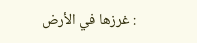: غرزها في الأرض